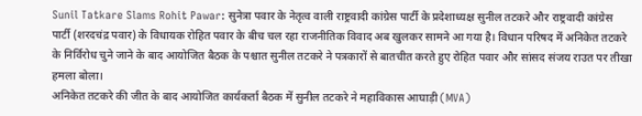Sunil Tatkare Slams Rohit Pawar: सुनेत्रा पवार के नेतृत्व वाली राष्ट्रवादी कांग्रेस पार्टी के प्रदेशाध्यक्ष सुनील तटकरे और राष्ट्रवादी कांग्रेस पार्टी (शरदचंद्र पवार) के विधायक रोहित पवार के बीच चल रहा राजनीतिक विवाद अब खुलकर सामने आ गया है। विधान परिषद में अनिकेत तटकरे के निर्विरोध चुने जाने के बाद आयोजित बैठक के पश्चात सुनील तटकरे ने पत्रकारों से बातचीत करते हुए रोहित पवार और सांसद संजय राउत पर तीखा हमला बोला।
अनिकेत तटकरे की जीत के बाद आयोजित कार्यकर्ता बैठक में सुनील तटकरे ने महाविकास आघाड़ी (MVA)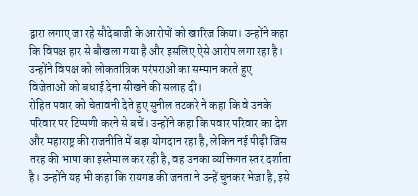द्वारा लगाए जा रहे सौदेबाजी के आरोपों को खारिज किया। उन्होंने कहा कि विपक्ष हार से बौखला गया है और इसलिए ऐसे आरोप लगा रहा है। उन्होंने विपक्ष को लोकतांत्रिक परंपराओं का सम्मान करते हुए विजेताओं को बधाई देना सीखने की सलाह दी।
रोहित पवार को चेतावनी देते हुए सुनील तटकरे ने कहा कि वे उनके परिवार पर टिप्पणी करने से बचें। उन्होंने कहा कि पवार परिवार का देश और महाराष्ट्र की राजनीति में बड़ा योगदान रहा है, लेकिन नई पीढ़ी जिस तरह की भाषा का इस्तेमाल कर रही है, वह उनका व्यक्तिगत स्तर दर्शाता है। उन्होंने यह भी कहा कि रायगड की जनता ने उन्हें चुनकर भेजा है, इसे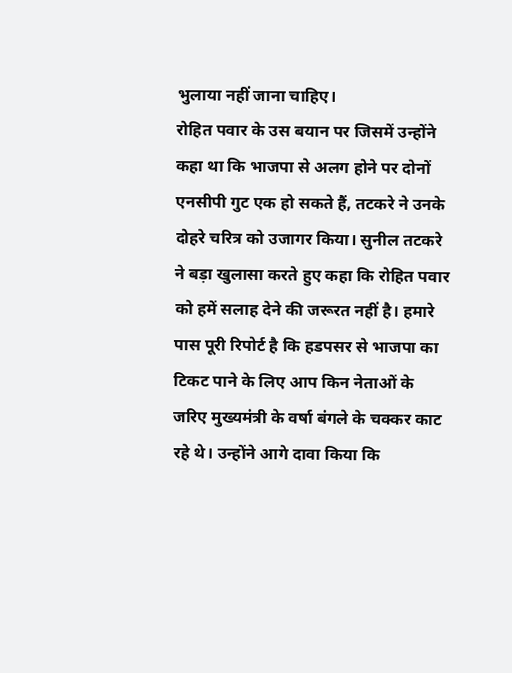भुलाया नहीं जाना चाहिए।
रोहित पवार के उस बयान पर जिसमें उन्होंने कहा था कि भाजपा से अलग होने पर दोनों एनसीपी गुट एक हो सकते हैं, तटकरे ने उनके दोहरे चरित्र को उजागर किया। सुनील तटकरे ने बड़ा खुलासा करते हुए कहा कि रोहित पवार को हमें सलाह देने की जरूरत नहीं है। हमारे पास पूरी रिपोर्ट है कि हडपसर से भाजपा का टिकट पाने के लिए आप किन नेताओं के जरिए मुख्यमंत्री के वर्षा बंगले के चक्कर काट रहे थे। उन्होंने आगे दावा किया कि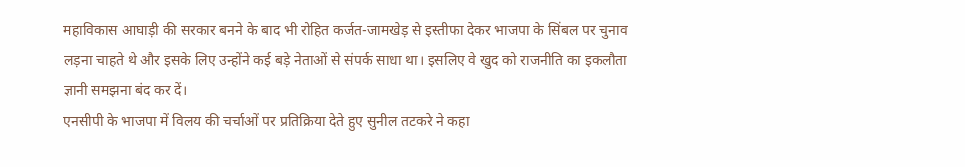महाविकास आघाड़ी की सरकार बनने के बाद भी रोहित कर्जत-जामखेड़ से इस्तीफा देकर भाजपा के सिंबल पर चुनाव लड़ना चाहते थे और इसके लिए उन्होंने कई बड़े नेताओं से संपर्क साधा था। इसलिए वे खुद को राजनीति का इकलौता ज्ञानी समझना बंद कर दें।
एनसीपी के भाजपा में विलय की चर्चाओं पर प्रतिक्रिया देते हुए सुनील तटकरे ने कहा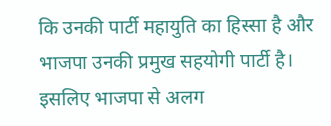कि उनकी पार्टी महायुति का हिस्सा है और भाजपा उनकी प्रमुख सहयोगी पार्टी है। इसलिए भाजपा से अलग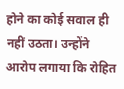होने का कोई सवाल ही नहीं उठता। उन्होंने आरोप लगाया कि रोहित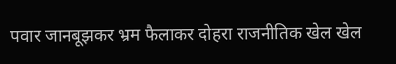पवार जानबूझकर भ्रम फैलाकर दोहरा राजनीतिक खेल खेल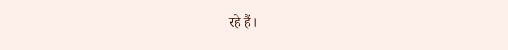रहे हैं।